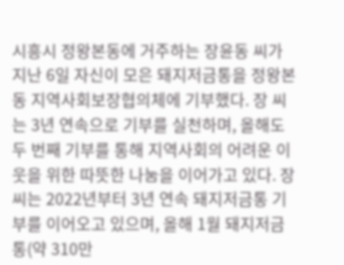시흥시 정왕본동에 거주하는 장윤동 씨가 지난 6일 자신이 모은 돼지저금통을 정왕본동 지역사회보장협의체에 기부했다. 장 씨는 3년 연속으로 기부를 실천하며, 올해도 두 번째 기부를 통해 지역사회의 어려운 이웃을 위한 따뜻한 나눔을 이어가고 있다. 장 씨는 2022년부터 3년 연속 돼지저금통 기부를 이어오고 있으며, 올해 1월 돼지저금통(약 310만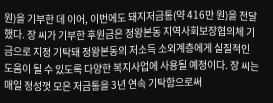원)을 기부한 데 이어, 이번에도 돼지저금통(약 416만 원)을 전달했다. 장 씨가 기부한 후원금은 정왕본동 지역사회보장협의체 기금으로 지정 기탁돼 정왕본동의 저소득 소외계층에게 실질적인 도움이 될 수 있도록 다양한 복지사업에 사용될 예정이다. 장 씨는 매일 정성껏 모은 저금통을 3년 연속 기탁함으로써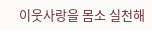이웃사랑을 몸소 실천해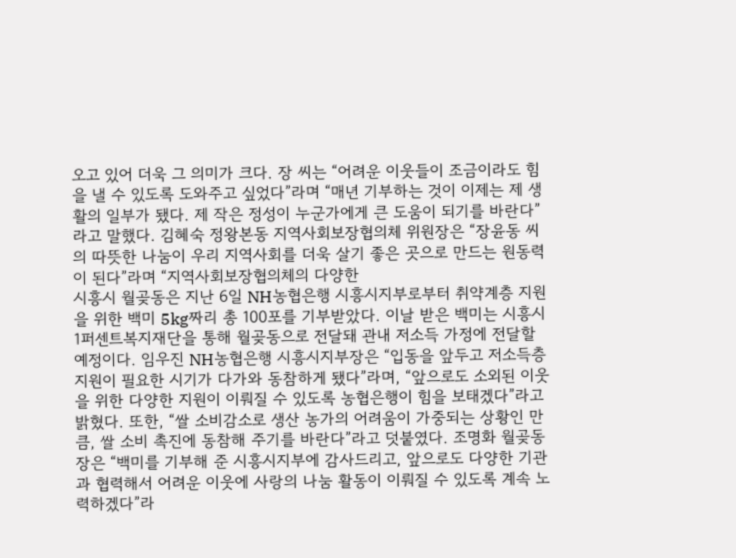오고 있어 더욱 그 의미가 크다. 장 씨는 “어려운 이웃들이 조금이라도 힘을 낼 수 있도록 도와주고 싶었다”라며 “매년 기부하는 것이 이제는 제 생활의 일부가 됐다. 제 작은 정성이 누군가에게 큰 도움이 되기를 바란다”라고 말했다. 김혜숙 정왕본동 지역사회보장협의체 위원장은 “장윤동 씨의 따뜻한 나눔이 우리 지역사회를 더욱 살기 좋은 곳으로 만드는 원동력이 된다”라며 “지역사회보장협의체의 다양한
시흥시 월곶동은 지난 6일 NH농협은행 시흥시지부로부터 취약계층 지원을 위한 백미 5kg짜리 총 100포를 기부받았다. 이날 받은 백미는 시흥시1퍼센트복지재단을 통해 월곶동으로 전달돼 관내 저소득 가정에 전달할 예정이다. 임우진 NH농협은행 시흥시지부장은 “입동을 앞두고 저소득층 지원이 필요한 시기가 다가와 동참하게 됐다”라며, “앞으로도 소외된 이웃을 위한 다양한 지원이 이뤄질 수 있도록 농협은행이 힘을 보태겠다”라고 밝혔다. 또한, “쌀 소비감소로 생산 농가의 어려움이 가중되는 상황인 만큼, 쌀 소비 촉진에 동참해 주기를 바란다”라고 덧붙였다. 조명화 월곶동장은 “백미를 기부해 준 시흥시지부에 감사드리고, 앞으로도 다양한 기관과 협력해서 어려운 이웃에 사랑의 나눔 활동이 이뤄질 수 있도록 계속 노력하겠다”라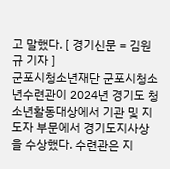고 말했다. [ 경기신문 = 김원규 기자 ]
군포시청소년재단 군포시청소년수련관이 2024년 경기도 청소년활동대상에서 기관 및 지도자 부문에서 경기도지사상을 수상했다. 수련관은 지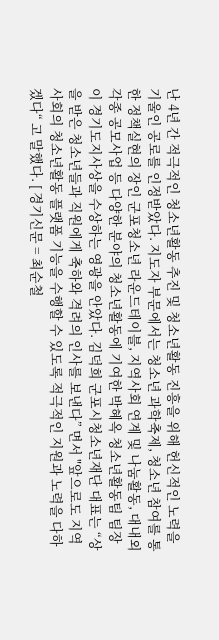난 4년 간 적극적인 청소년활동 추진 및 청소년활동 진흥을 위해 헌신적인 노력을 기울인 공로를 인정받았다. 지도자 부문에서는 청소년 과학축제, 청소년 참여를 통한 정책실현의 장인 군포청소년 라운드테이블, 지역사회 연계 및 나눔활동, 대내외 각종 공모사업 등 다양한 분야의 청소년활동에 기여한 박혜옥 청소년활동팀 팀장이 경기도지사상을 수상하는 영광을 안았다. 김덕희 군포시청소년재단 대표는 “상을 받은 청소년들과 직원에게 축하와 격려의 인사를 보낸다” 면서 "앞으로도 지역사회의 청소년활동 플랫폼 기능을 수행할 수 있도록 적극적인 지원과 노력을 다하겠다“ 고 말했다. [ 경기신문 = 최순철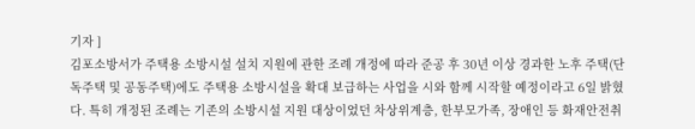기자 ]
김포소방서가 주택용 소방시설 설치 지원에 관한 조례 개정에 따라 준공 후 30년 이상 경과한 노후 주택(단독주택 및 공동주택)에도 주택용 소방시설을 확대 보급하는 사업을 시와 함께 시작할 예정이라고 6일 밝혔다. 특히 개정된 조례는 기존의 소방시설 지원 대상이었던 차상위계층, 한부모가족, 장애인 등 화재안전취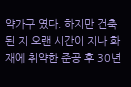약가구 였다. 하지만 건축된 지 오랜 시간이 지나 화재에 취약한 준공 후 30년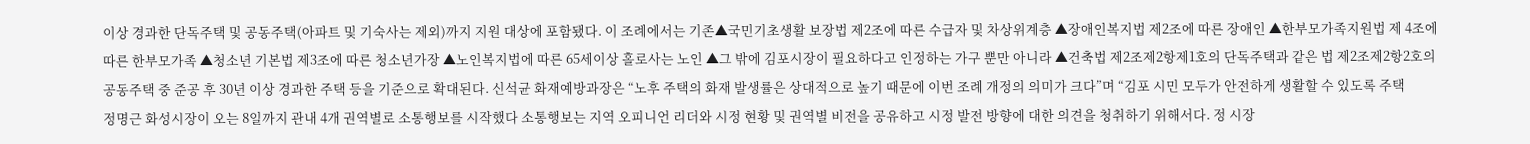이상 경과한 단독주택 및 공동주택(아파트 및 기숙사는 제외)까지 지원 대상에 포함됐다. 이 조례에서는 기존▲국민기초생활 보장법 제2조에 따른 수급자 및 차상위계층 ▲장애인복지법 제2조에 따른 장애인 ▲한부모가족지원법 제 4조에 따른 한부모가족 ▲청소년 기본법 제3조에 따른 청소년가장 ▲노인복지법에 따른 65세이상 홀로사는 노인 ▲그 밖에 김포시장이 필요하다고 인정하는 가구 뿐만 아니라 ▲건축법 제2조제2항제1호의 단독주택과 같은 법 제2조제2항2호의 공동주택 중 준공 후 30년 이상 경과한 주택 등을 기준으로 확대된다. 신석균 화재예방과장은 “노후 주택의 화재 발생률은 상대적으로 높기 때문에 이번 조례 개정의 의미가 크다”며 “김포 시민 모두가 안전하게 생활할 수 있도록 주택
정명근 화성시장이 오는 8일까지 관내 4개 권역별로 소통행보를 시작했다 소통행보는 지역 오피니언 리더와 시정 현황 및 권역별 비전을 공유하고 시정 발전 방향에 대한 의견을 청취하기 위해서다. 정 시장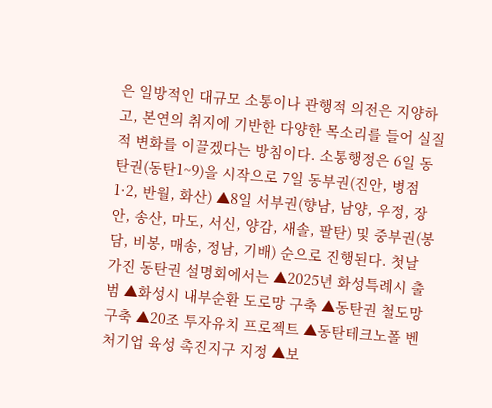은 일방적인 대규모 소통이나 관행적 의전은 지양하고, 본연의 취지에 기반한 다양한 목소리를 들어 실질적 변화를 이끌겠다는 방침이다. 소통행정은 6일 동탄권(동탄1~9)을 시작으로 7일 동부권(진안, 병점1·2, 반월, 화산) ▲8일 서부권(향남, 남양, 우정, 장안, 송산, 마도, 서신, 양감, 새솔, 팔탄) 및 중부권(봉담, 비봉, 매송, 정남, 기배) 순으로 진행된다. 첫날 가진 동탄권 설명회에서는 ▲2025년 화성특례시 출범 ▲화성시 내부순환 도로망 구축 ▲동탄권 철도망 구축 ▲20조 투자유치 프로젝트 ▲동탄테크노폴 벤처기업 육성 촉진지구 지정 ▲보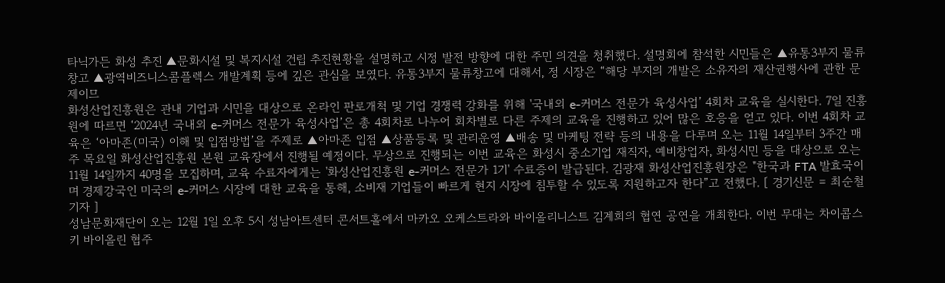타닉가든 화성 추진 ▲문화시설 및 복지시설 건립 추진현황을 설명하고 시정 발전 방향에 대한 주민 의견을 청취했다. 설명회에 참석한 시민들은 ▲유통3부지 물류창고 ▲광역비즈니스콤플렉스 개발계획 등에 깊은 관심을 보였다. 유통3부지 물류창고에 대해서, 정 시장은 “해당 부지의 개발은 소유자의 재산권행사에 관한 문제이므
화성산업진흥원은 관내 기업과 시민을 대상으로 온라인 판로개척 및 기업 경쟁력 강화를 위해 '국내외 e-커머스 전문가 육성사업’ 4회차 교육을 실시한다. 7일 진흥원에 따르면 ‘2024년 국내외 e-커머스 전문가 육성사업’은 총 4회차로 나누어 회차별로 다른 주제의 교육을 진행하고 있어 많은 호응을 얻고 있다. 이번 4회차 교육은 ‘아마존(미국) 이해 및 입점방법’을 주제로 ▲아마존 입점 ▲상품등록 및 관리운영 ▲배송 및 마케팅 전략 등의 내용을 다루며 오는 11월 14일부터 3주간 매주 목요일 화성산업진흥원 본원 교육장에서 진행될 예정이다. 무상으로 진행되는 이번 교육은 화성시 중소기업 재직자, 예비창업자, 화성시민 등을 대상으로 오는 11월 14일까지 40명을 모집하며, 교육 수료자에게는 '화성산업진흥원 e-커머스 전문가 1기' 수료증이 발급된다. 김광재 화성산업진흥원장은 "한국과 FTA 발효국이며 경제강국인 미국의 e-커머스 시장에 대한 교육을 통해, 소비재 기업들이 빠르게 현지 시장에 침투할 수 있도록 지원하고자 한다”고 전했다. [ 경기신문 = 최순철 기자 ]
성남문화재단이 오는 12월 1일 오후 5시 성남아트센터 콘서트홀에서 마카오 오케스트라와 바이올리니스트 김계희의 협연 공연을 개최한다. 이번 무대는 차이콥스키 바이올린 협주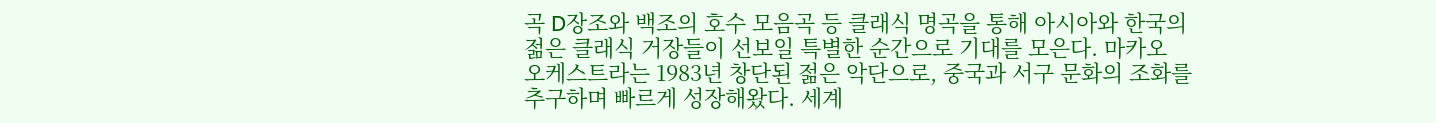곡 D장조와 백조의 호수 모음곡 등 클래식 명곡을 통해 아시아와 한국의 젊은 클래식 거장들이 선보일 특별한 순간으로 기대를 모은다. 마카오 오케스트라는 1983년 창단된 젊은 악단으로, 중국과 서구 문화의 조화를 추구하며 빠르게 성장해왔다. 세계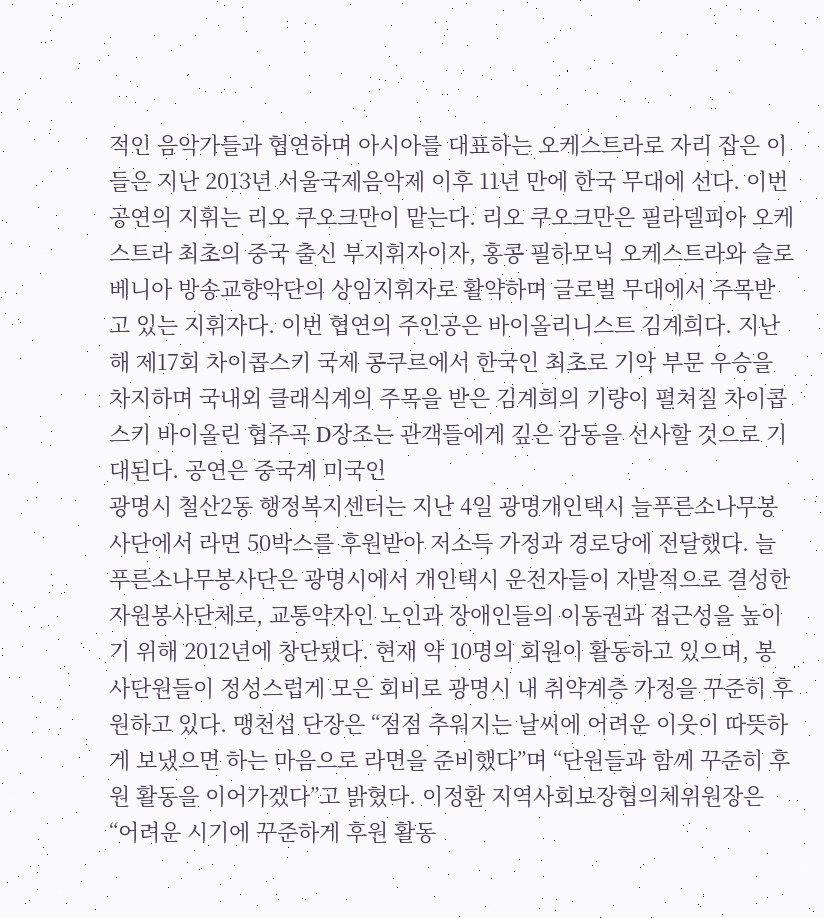적인 음악가들과 협연하며 아시아를 대표하는 오케스트라로 자리 잡은 이들은 지난 2013년 서울국제음악제 이후 11년 만에 한국 무대에 선다. 이번 공연의 지휘는 리오 쿠오크만이 맡는다. 리오 쿠오크만은 필라델피아 오케스트라 최초의 중국 출신 부지휘자이자, 홍콩 필하모닉 오케스트라와 슬로베니아 방송교향악단의 상임지휘자로 활약하며 글로벌 무대에서 주목받고 있는 지휘자다. 이번 협연의 주인공은 바이올리니스트 김계희다. 지난해 제17회 차이콥스키 국제 콩쿠르에서 한국인 최초로 기악 부문 우승을 차지하며 국내외 클래식계의 주목을 받은 김계희의 기량이 펼쳐질 차이콥스키 바이올린 협주곡 D장조는 관객들에게 깊은 감동을 선사할 것으로 기대된다. 공연은 중국계 미국인
광명시 철산2동 행정복지센터는 지난 4일 광명개인택시 늘푸른소나무봉사단에서 라면 50박스를 후원받아 저소득 가정과 경로당에 전달했다. 늘푸른소나무봉사단은 광명시에서 개인택시 운전자들이 자발적으로 결성한 자원봉사단체로, 교통약자인 노인과 장애인들의 이동권과 접근성을 높이기 위해 2012년에 창단됐다. 현재 약 10명의 회원이 활동하고 있으며, 봉사단원들이 정성스럽게 모은 회비로 광명시 내 취약계층 가정을 꾸준히 후원하고 있다. 맹천섭 단장은 “점점 추워지는 날씨에 어려운 이웃이 따뜻하게 보냈으면 하는 마음으로 라면을 준비했다”며 “단원들과 함께 꾸준히 후원 활동을 이어가겠다”고 밝혔다. 이정환 지역사회보장협의체위원장은 “어려운 시기에 꾸준하게 후원 활동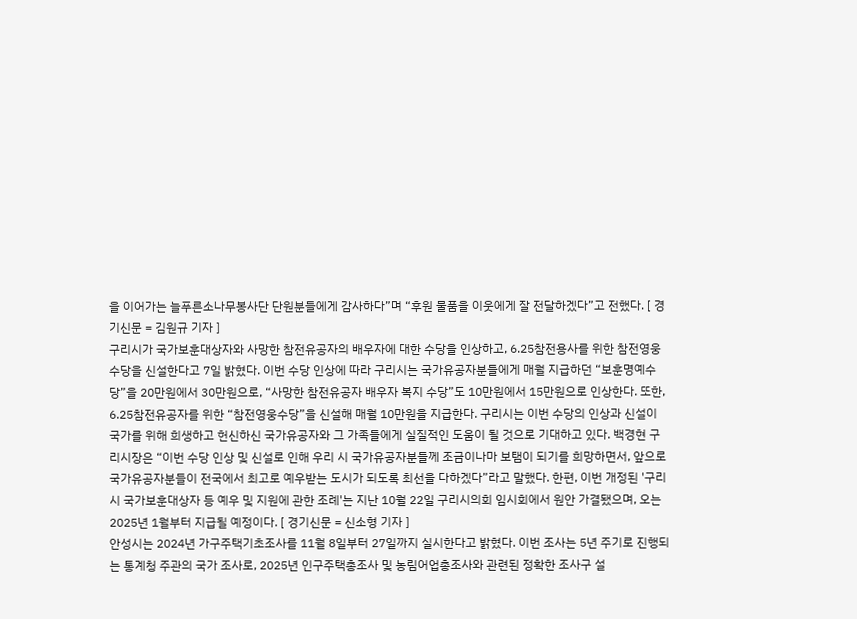을 이어가는 늘푸른소나무봉사단 단원분들에게 감사하다”며 “후원 물품을 이웃에게 잘 전달하겠다”고 전했다. [ 경기신문 = 김원규 기자 ]
구리시가 국가보훈대상자와 사망한 참전유공자의 배우자에 대한 수당을 인상하고, 6.25참전용사를 위한 참전영웅수당을 신설한다고 7일 밝혔다. 이번 수당 인상에 따라 구리시는 국가유공자분들에게 매월 지급하던 “보훈명예수당”을 20만원에서 30만원으로, “사망한 참전유공자 배우자 복지 수당”도 10만원에서 15만원으로 인상한다. 또한, 6.25참전유공자를 위한 “참전영웅수당”을 신설해 매월 10만원을 지급한다. 구리시는 이번 수당의 인상과 신설이 국가를 위해 희생하고 헌신하신 국가유공자와 그 가족들에게 실질적인 도움이 될 것으로 기대하고 있다. 백경현 구리시장은 “이번 수당 인상 및 신설로 인해 우리 시 국가유공자분들께 조금이나마 보탬이 되기를 희망하면서, 앞으로 국가유공자분들이 전국에서 최고로 예우받는 도시가 되도록 최선을 다하겠다”라고 말했다. 한편, 이번 개정된 '구리시 국가보훈대상자 등 예우 및 지원에 관한 조례'는 지난 10월 22일 구리시의회 임시회에서 원안 가결됐으며, 오는 2025년 1월부터 지급될 예정이다. [ 경기신문 = 신소형 기자 ]
안성시는 2024년 가구주택기초조사를 11월 8일부터 27일까지 실시한다고 밝혔다. 이번 조사는 5년 주기로 진행되는 통계청 주관의 국가 조사로, 2025년 인구주택총조사 및 농림어업총조사와 관련된 정확한 조사구 설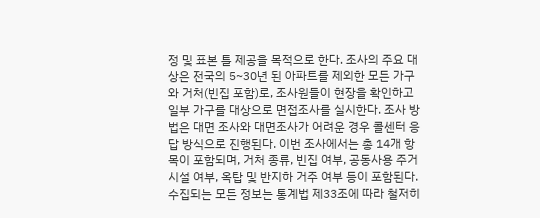정 및 표본 틀 제공을 목적으로 한다. 조사의 주요 대상은 전국의 5~30년 된 아파트를 제외한 모든 가구와 거처(빈집 포함)로, 조사원들이 현장을 확인하고 일부 가구를 대상으로 면접조사를 실시한다. 조사 방법은 대면 조사와 대면조사가 어려운 경우 콜센터 응답 방식으로 진행된다. 이번 조사에서는 총 14개 항목이 포함되며, 거처 종류, 빈집 여부, 공동사용 주거시설 여부, 옥탑 및 반지하 거주 여부 등이 포함된다. 수집되는 모든 정보는 통계법 제33조에 따라 철저히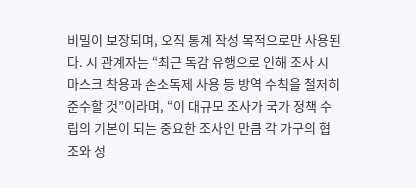비밀이 보장되며, 오직 통계 작성 목적으로만 사용된다. 시 관계자는 “최근 독감 유행으로 인해 조사 시 마스크 착용과 손소독제 사용 등 방역 수칙을 철저히 준수할 것”이라며, “이 대규모 조사가 국가 정책 수립의 기본이 되는 중요한 조사인 만큼 각 가구의 협조와 성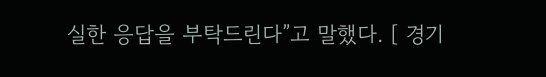실한 응답을 부탁드린다”고 말했다. [ 경기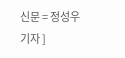신문 = 정성우 기자 ]